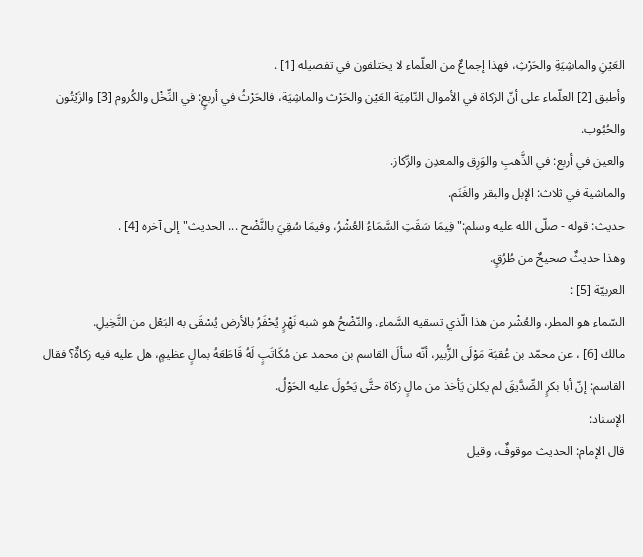العَيْنِ والماشِيَةِ والحَرْثِ، فهذا إجماعٌ من العلّماء لا يختلفون في تفصيله [1] .
وأطبق [2] العلّماء على أنّ الزكاة في الأموال النّامِيَة العَيْن والحَرْث والماشِيَة، فالحَرْثُ في أربعٍ: في النِّخْل والكُروم [3] والزَيْتُون والحُبُوب.
والعين في أربع: في الذَّهبِ والوَرِق والمعدِن والرِّكاز.
والماشية في ثلاث: الإبل والبقر والغَنَم.
حديث: قوله - صلّى الله عليه وسلم:"فِيمَا سَقَتِ السَّمَاءُ العُشْرُ، وفيمَا سُقِيَ بالنَّضْح ... الحديث"إلى آخره [4] .
وهذا حديثٌ صحيحٌ من طُرُقٍ.
العربيّة [5] :
السّماء هو المطر، والعُشْر من هذا الّذي تسقيه السَّماء. والنّضْحُ هو شبه نَهْرٍ يُحْفَرُ بالأرض يُسْقَى به البَعْل من النَّخِيلِ.
مالك [6] ، عن محمّد بن عُقبَة مَوْلَى الزُّبير، أنّه سألَ القاسم بن محمد عن مُكَاتَبٍ لَهُ قَاطَعَهُ بمالٍ عظيمٍ، هل عليه فيه زكاةٌ؟ فقال القاسم: إنّ أبا بكرٍ الصِّدَّيقَ لم يكلن يَأخذ من مالٍ زكاة حتَّى يَحُولَ عليه الحَوْلُ.
الإسناد:
قال الإمام: الحديث موقوفٌ، وقيل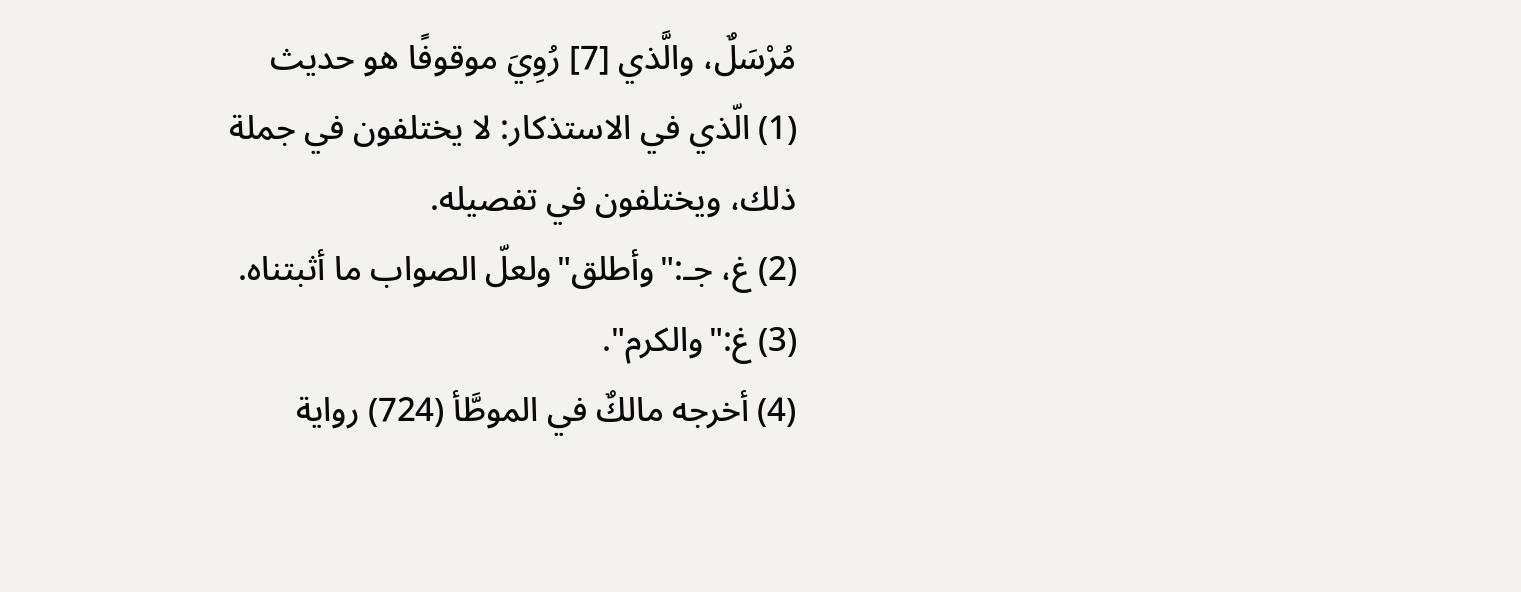مُرْسَلٌ، والَّذي [7] رُوِيَ موقوفًا هو حديث
(1) الّذي في الاستذكار: لا يختلفون في جملة ذلك، ويختلفون في تفصيله.
(2) غ، جـ:"وأطلق"ولعلّ الصواب ما أثبتناه.
(3) غ:"والكرم".
(4) أخرجه مالكٌ في الموطَّأ (724) رواية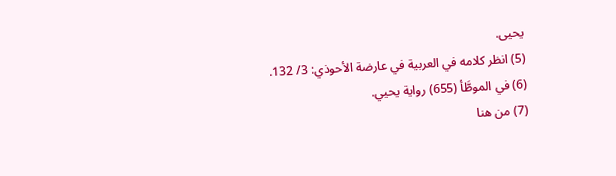يحيى.
(5) انظر كلامه في العربية في عارضة الأحوذي: 3/ 132.
(6) في الموطَّأ (655) رواية يحيي.
(7) من هنا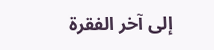إلى آخر الفقرة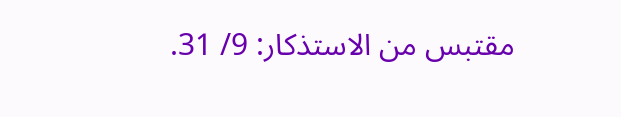مقتبس من الاستذكار: 9/ 31.